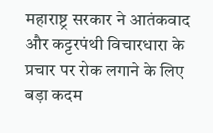महाराष्ट्र सरकार ने आतंकवाद और कट्टरपंथी विचारधारा के प्रचार पर रोक लगाने के लिए बड़ा कदम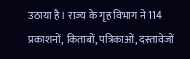उठाया है। राज्य के गृह विभाग ने 114 प्रकाशनों, किताबों, पत्रिकाओं, दस्तावेजों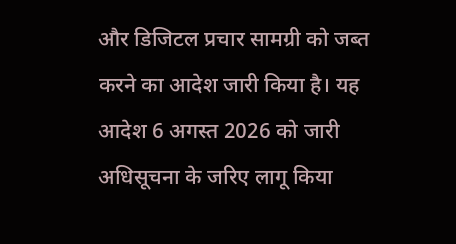और डिजिटल प्रचार सामग्री को जब्त करने का आदेश जारी किया है। यह आदेश 6 अगस्त 2026 को जारी अधिसूचना के जरिए लागू किया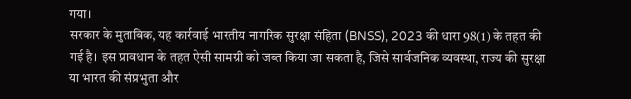गया।
सरकार के मुताबिक, यह कार्रवाई भारतीय नागरिक सुरक्षा संहिता (BNSS), 2023 की धारा 98(1) के तहत की गई है। इस प्रावधान के तहत ऐसी सामग्री को जब्त किया जा सकता है, जिसे सार्वजनिक व्यवस्था, राज्य की सुरक्षा या भारत की संप्रभुता और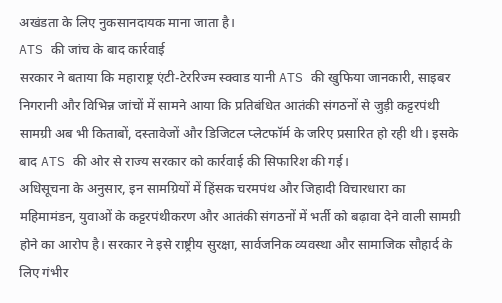अखंडता के लिए नुकसानदायक माना जाता है।
ATS की जांच के बाद कार्रवाई
सरकार ने बताया कि महाराष्ट्र एंटी-टेररिज्म स्क्वाड यानी ATS की खुफिया जानकारी, साइबर निगरानी और विभिन्न जांचों में सामने आया कि प्रतिबंधित आतंकी संगठनों से जुड़ी कट्टरपंथी सामग्री अब भी किताबों, दस्तावेजों और डिजिटल प्लेटफॉर्म के जरिए प्रसारित हो रही थी। इसके बाद ATS की ओर से राज्य सरकार को कार्रवाई की सिफारिश की गई।
अधिसूचना के अनुसार, इन सामग्रियों में हिंसक चरमपंथ और जिहादी विचारधारा का महिमामंडन, युवाओं के कट्टरपंथीकरण और आतंकी संगठनों में भर्ती को बढ़ावा देने वाली सामग्री होने का आरोप है। सरकार ने इसे राष्ट्रीय सुरक्षा, सार्वजनिक व्यवस्था और सामाजिक सौहार्द के लिए गंभीर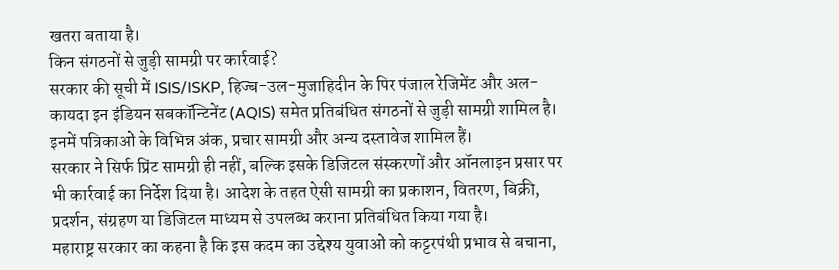खतरा बताया है।
किन संगठनों से जुड़ी सामग्री पर कार्रवाई?
सरकार की सूची में ISIS/ISKP, हिज्ब-उल-मुजाहिदीन के पिर पंजाल रेजिमेंट और अल-कायदा इन इंडियन सबकॉन्टिनेंट (AQIS) समेत प्रतिबंधित संगठनों से जुड़ी सामग्री शामिल है। इनमें पत्रिकाओं के विभिन्न अंक, प्रचार सामग्री और अन्य दस्तावेज शामिल हैं।
सरकार ने सिर्फ प्रिंट सामग्री ही नहीं, बल्कि इसके डिजिटल संस्करणों और ऑनलाइन प्रसार पर भी कार्रवाई का निर्देश दिया है। आदेश के तहत ऐसी सामग्री का प्रकाशन, वितरण, बिक्री, प्रदर्शन, संग्रहण या डिजिटल माध्यम से उपलब्ध कराना प्रतिबंधित किया गया है।
महाराष्ट्र सरकार का कहना है कि इस कदम का उद्देश्य युवाओं को कट्टरपंथी प्रभाव से बचाना,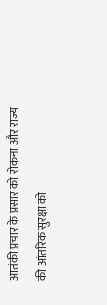आतंकी प्रचार के प्रसार को रोकना और राज्य की आंतरिक सुरक्षा को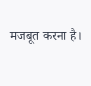मजबूत करना है।